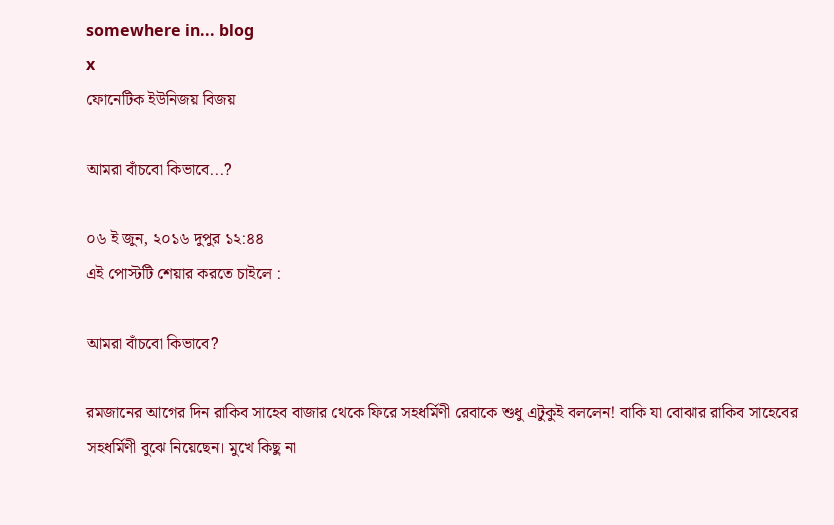somewhere in... blog
x
ফোনেটিক ইউনিজয় বিজয়

আমরা বাঁচবো কিভাবে...?

০৬ ই জুন, ২০১৬ দুপুর ১২:৪৪
এই পোস্টটি শেয়ার করতে চাইলে :

আমরা বাঁচবো কিভাবে?

রমজানের আগের দিন রাকিব সাহেব বাজার থেকে ফিরে সহধর্মিণী রেবাকে শুধু এটুকুই বললেন! বাকি যা বোঝার রাকিব সাহেবের সহধর্মিণী বুঝে নিয়েছেন। মুখে কিছু না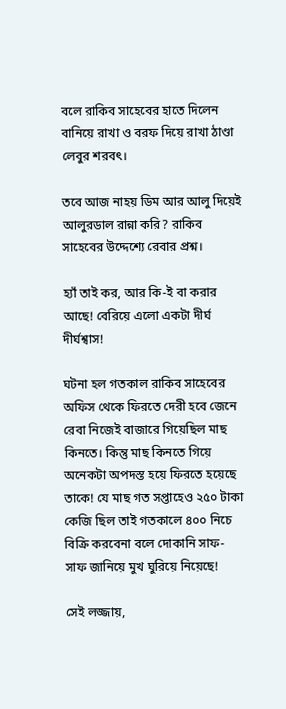বলে রাকিব সাহেবের হাতে দিলেন বানিয়ে রাখা ও বরফ দিয়ে রাখা ঠাণ্ডা লেবুর শরবৎ।

তবে আজ নাহয় ডিম আর আলু দিয়েই আলুরডাল রান্না করি? রাকিব সাহেবের উদ্দেশ্যে রেবার প্রশ্ন।

হ্যাঁ তাই কর, আর কি-ই বা করার আছে! বেরিয়ে এলো একটা দীর্ঘ দীর্ঘশ্বাস!

ঘটনা হল গতকাল রাকিব সাহেবের অফিস থেকে ফিরতে দেরী হবে জেনে রেবা নিজেই বাজারে গিয়েছিল মাছ কিনতে। কিন্তু মাছ কিনতে গিয়ে অনেকটা অপদস্ত হয়ে ফিরতে হয়েছে তাকে! যে মাছ গত সপ্তাহেও ২৫০ টাকা কেজি ছিল তাই গতকালে ৪০০ নিচে বিক্রি করবেনা বলে দোকানি সাফ-সাফ জানিয়ে মুখ ঘুরিয়ে নিয়েছে!

সেই লজ্জায়,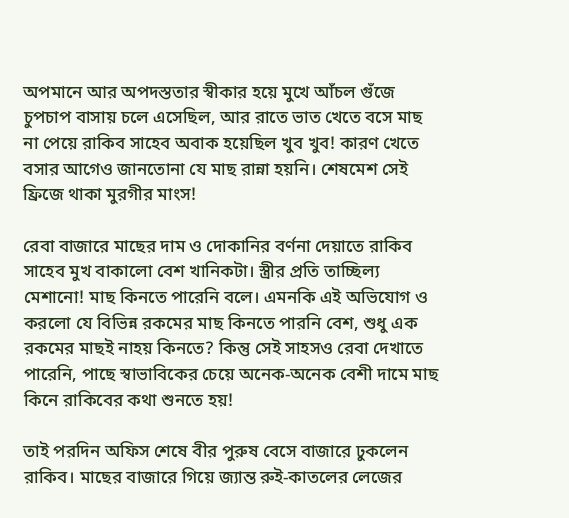অপমানে আর অপদস্ততার স্বীকার হয়ে মুখে আঁচল গুঁজে চুপচাপ বাসায় চলে এসেছিল, আর রাতে ভাত খেতে বসে মাছ না পেয়ে রাকিব সাহেব অবাক হয়েছিল খুব খুব! কারণ খেতে বসার আগেও জানতোনা যে মাছ রান্না হয়নি। শেষমেশ সেই ফ্রিজে থাকা মুরগীর মাংস!

রেবা বাজারে মাছের দাম ও দোকানির বর্ণনা দেয়াতে রাকিব সাহেব মুখ বাকালো বেশ খানিকটা। স্ত্রীর প্রতি তাচ্ছিল্য মেশানো! মাছ কিনতে পারেনি বলে। এমনকি এই অভিযোগ ও করলো যে বিভিন্ন রকমের মাছ কিনতে পারনি বেশ, শুধু এক রকমের মাছই নাহয় কিনতে? কিন্তু সেই সাহসও রেবা দেখাতে পারেনি, পাছে স্বাভাবিকের চেয়ে অনেক-অনেক বেশী দামে মাছ কিনে রাকিবের কথা শুনতে হয়!

তাই পরদিন অফিস শেষে বীর পুরুষ বেসে বাজারে ঢুকলেন রাকিব। মাছের বাজারে গিয়ে জ্যান্ত রুই-কাতলের লেজের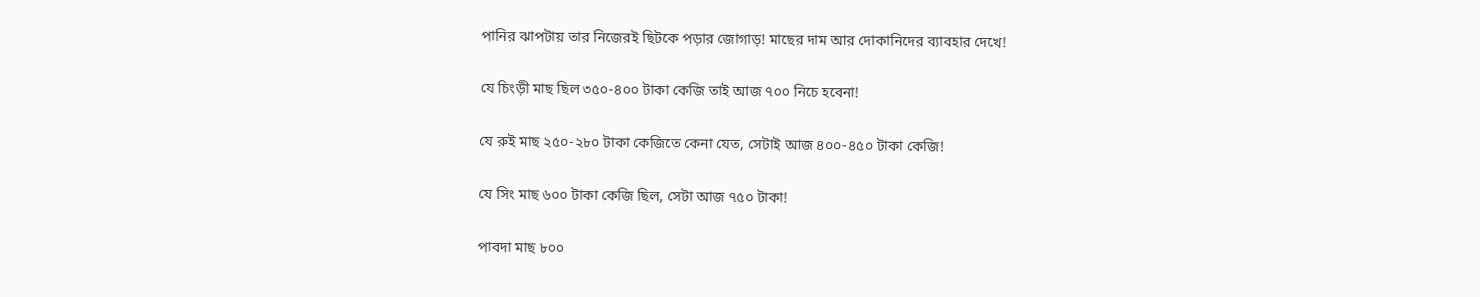পানির ঝাপটায় তার নিজেরই ছিটকে পড়ার জোগাড়! মাছের দাম আর দোকানিদের ব্যাবহার দেখে!

যে চিংড়ী মাছ ছিল ৩৫০-৪০০ টাকা কেজি তাই আজ ৭০০ নিচে হবেনা!

যে রুই মাছ ২৫০-২৮০ টাকা কেজিতে কেনা যেত, সেটাই আজ ৪০০-৪৫০ টাকা কেজি!

যে সিং মাছ ৬০০ টাকা কেজি ছিল, সেটা আজ ৭৫০ টাকা!

পাবদা মাছ ৮০০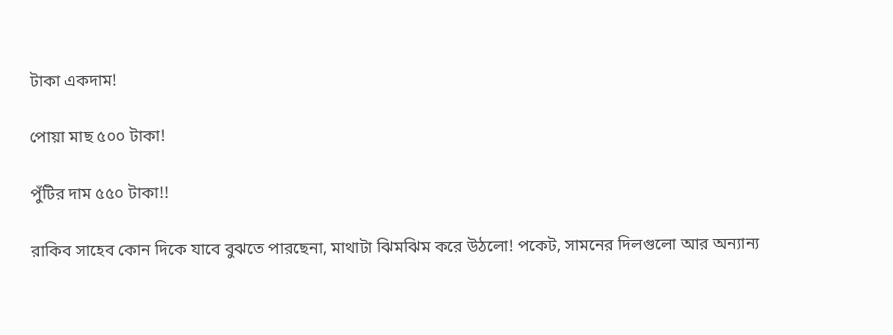টাকা একদাম!

পোয়া মাছ ৫০০ টাকা!

পুঁটির দাম ৫৫০ টাকা!!

রাকিব সাহেব কোন দিকে যাবে বুঝতে পারছেনা, মাথাটা ঝিমঝিম করে উঠলো! পকেট, সামনের দিলগুলো আর অন্যান্য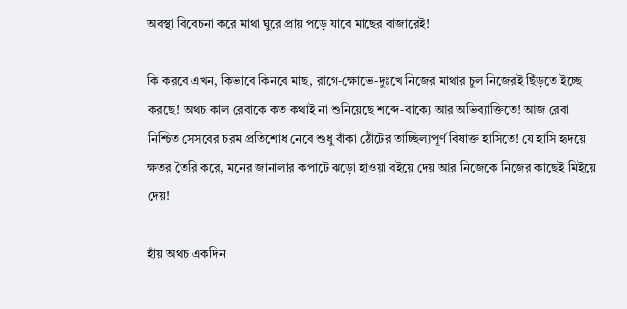অবস্থা বিবেচনা করে মাথা ঘুরে প্রায় পড়ে যাবে মাছের বাজারেই!

কি করবে এখন, কিভাবে কিনবে মাছ, রাগে-ক্ষোভে-দুঃখে নিজের মাথার চুল নিজেরই ছিঁড়তে ইচ্ছে করছে! অথচ কাল রেবাকে কত কথাই না শুনিয়েছে শব্দে-বাক্যে আর অভিব্যাক্তিতে! আজ রেবা নিশ্চিত সেসবের চরম প্রতিশোধ নেবে শুধু বাঁকা ঠোঁটের তাচ্ছিল্যপূর্ণ বিষাক্ত হাসিতে! যে হাসি হৃদয়ে ক্ষতর তৈরি করে, মনের জানালার কপাটে ঝড়ো হাওয়া বইয়ে দেয় আর নিজেকে নিজের কাছেই মিইয়ে দেয়!

হাঁয় অথচ একদিন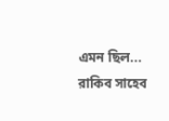এমন ছিল... রাকিব সাহেব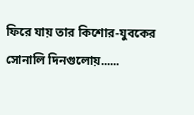ফিরে যায় তার কিশোর-যুবকের সোনালি দিনগুলোয়......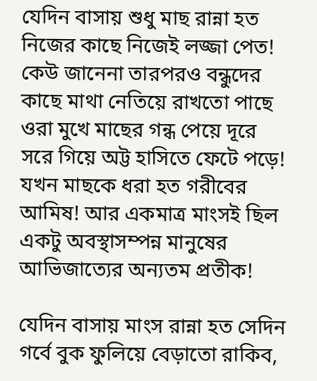যেদিন বাসায় শুধু মাছ রান্না হত নিজের কাছে নিজেই লজ্জা পেত! কেউ জানেনা তারপরও বন্ধুদের কাছে মাথা নেতিয়ে রাখতো পাছে ওরা মুখে মাছের গন্ধ পেয়ে দূরে সরে গিয়ে অট্ট হাসিতে ফেটে পড়ে! যখন মাছকে ধরা হত গরীবের আমিষ! আর একমাত্র মাংসই ছিল একটু অবস্থাসম্পন্ন মানুষের আভিজাত্যের অন্যতম প্রতীক!

যেদিন বাসায় মাংস রান্না হত সেদিন গর্বে বুক ফুলিয়ে বেড়াতো রাকিব,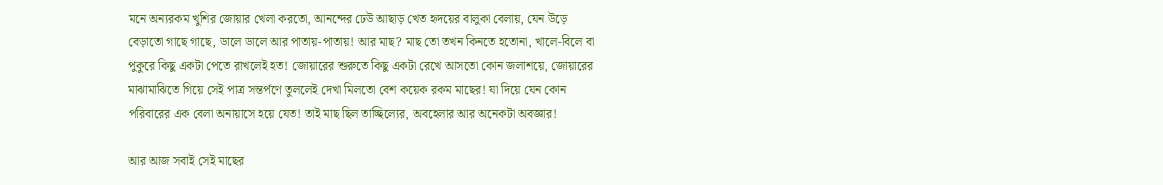মনে অন্যরকম খুশির জোয়ার খেলা করতো, আনন্দের ঢেউ আছাড় খেত হৃদয়ের বালুকা বেলায়, যেন উড়ে বেড়াতো গাছে গাছে, ডালে ডালে আর পাতায়-পাতায়! আর মাছ? মাছ তো তখন কিনতে হতোনা, খালে-বিলে বা পুকুরে কিছু একটা পেতে রাখলেই হত! জোয়ারের শুরুতে কিছু একটা রেখে আসতো কোন জলাশয়ে, জোয়ারের মাঝামাঝিতে গিয়ে সেই পাত্র সন্তর্পণে তুললেই দেখা মিলতো বেশ কয়েক রকম মাছের! যা দিয়ে যেন কোন পরিবারের এক বেলা অনায়াসে হয়ে যেত! তাই মাছ ছিল তাচ্ছিল্যের, অবহেলার আর অনেকটা অবজ্ঞার!

আর আজ সবাই সেই মাছের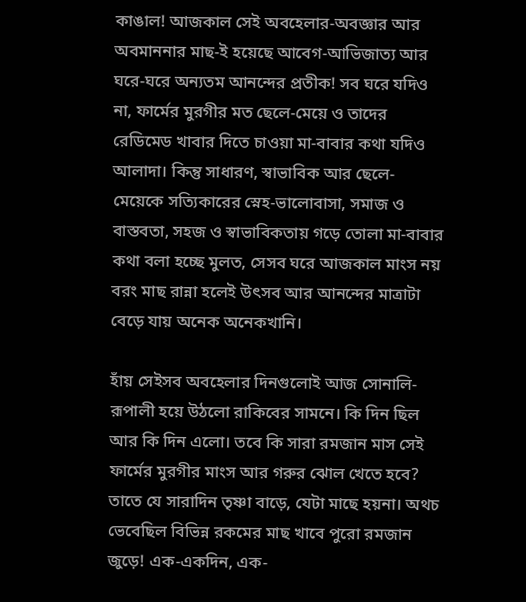কাঙাল! আজকাল সেই অবহেলার-অবজ্ঞার আর অবমাননার মাছ-ই হয়েছে আবেগ-আভিজাত্য আর ঘরে-ঘরে অন্যতম আনন্দের প্রতীক! সব ঘরে যদিও না, ফার্মের মুরগীর মত ছেলে-মেয়ে ও তাদের রেডিমেড খাবার দিতে চাওয়া মা-বাবার কথা যদিও আলাদা। কিন্তু সাধারণ, স্বাভাবিক আর ছেলে-মেয়েকে সত্যিকারের স্নেহ-ভালোবাসা, সমাজ ও বাস্তবতা, সহজ ও স্বাভাবিকতায় গড়ে তোলা মা-বাবার কথা বলা হচ্ছে মুলত, সেসব ঘরে আজকাল মাংস নয় বরং মাছ রান্না হলেই উৎসব আর আনন্দের মাত্রাটা বেড়ে যায় অনেক অনেকখানি।

হাঁয় সেইসব অবহেলার দিনগুলোই আজ সোনালি-রূপালী হয়ে উঠলো রাকিবের সামনে। কি দিন ছিল আর কি দিন এলো। তবে কি সারা রমজান মাস সেই ফার্মের মুরগীর মাংস আর গরুর ঝোল খেতে হবে? তাতে যে সারাদিন তৃষ্ণা বাড়ে, যেটা মাছে হয়না। অথচ ভেবেছিল বিভিন্ন রকমের মাছ খাবে পুরো রমজান জুড়ে! এক-একদিন, এক-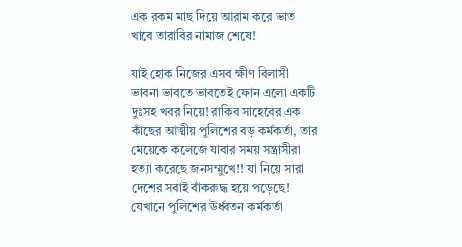এক রকম মাছ দিয়ে আরাম করে ভাত খাবে তারাবির নামাজ শেষে!

যাই হোক নিজের এসব ক্ষীণ বিলাসী ভাবনা ভাবতে ভাবতেই ফোন এলো একটি দুঃসহ খবর নিয়ে! রাকিব সাহেবের এক কাঁছের আত্মীয় পুলিশের বড় কর্মকর্তা, তার মেয়েকে কলেজে যাবার সময় সন্ত্রাসীরা হত্যা করেছে জনসম্মুখে!! যা নিয়ে সারা দেশের সবাই বাঁকরুদ্ধ হয়ে পড়েছে! যেখানে পুলিশের ঊর্ধ্বতন কর্মকর্তা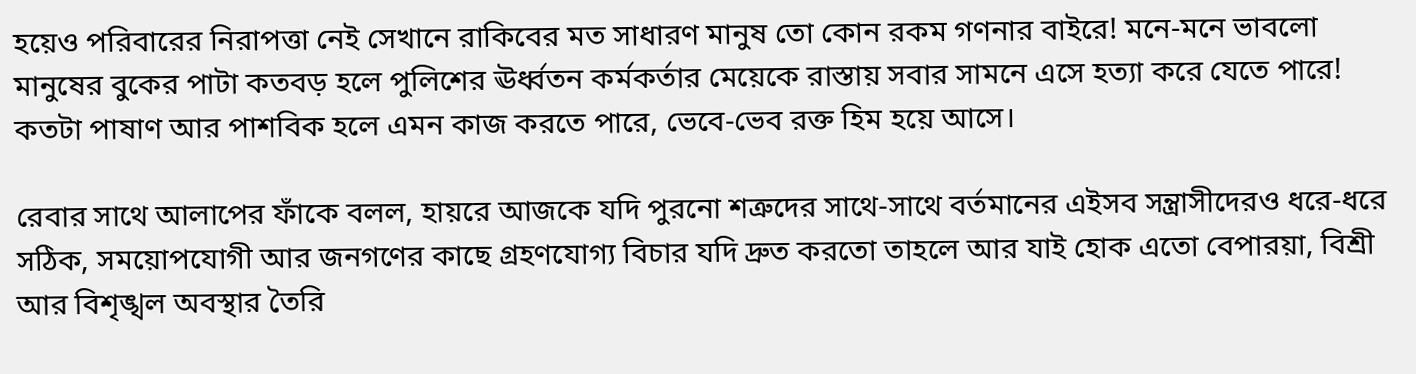হয়েও পরিবারের নিরাপত্তা নেই সেখানে রাকিবের মত সাধারণ মানুষ তো কোন রকম গণনার বাইরে! মনে-মনে ভাবলো মানুষের বুকের পাটা কতবড় হলে পুলিশের ঊর্ধ্বতন কর্মকর্তার মেয়েকে রাস্তায় সবার সামনে এসে হত্যা করে যেতে পারে! কতটা পাষাণ আর পাশবিক হলে এমন কাজ করতে পারে, ভেবে-ভেব রক্ত হিম হয়ে আসে।

রেবার সাথে আলাপের ফাঁকে বলল, হায়রে আজকে যদি পুরনো শত্রুদের সাথে-সাথে বর্তমানের এইসব সন্ত্রাসীদেরও ধরে-ধরে সঠিক, সময়োপযোগী আর জনগণের কাছে গ্রহণযোগ্য বিচার যদি দ্রুত করতো তাহলে আর যাই হোক এতো বেপারয়া, বিশ্রী আর বিশৃঙ্খল অবস্থার তৈরি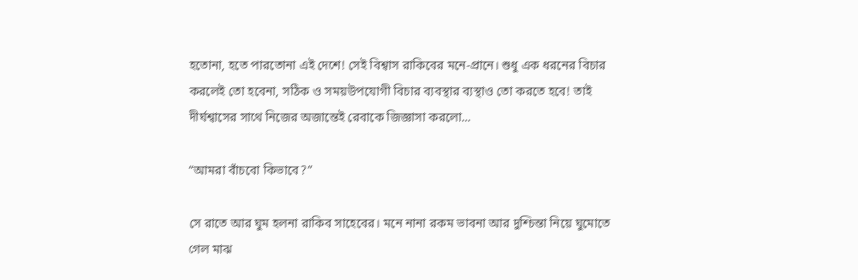হতোনা, হতে পারতোনা এই দেশে! সেই বিশ্বাস রাকিবের মনে-প্রানে। শুধু এক ধরনের বিচার করলেই তো হবেনা, সঠিক ও সময়উপযোগী বিচার ব্যবস্থার ব্যস্থাও তো করতে হবে! তাই দীর্ঘশ্বাসের সাথে নিজের অজান্তেই রেবাকে জিজ্ঞাসা করলো...

“আমরা বাঁচবো কিভাবে?”

সে রাতে আর ঘুম হলনা রাকিব সাহেবের। মনে নানা রকম ভাবনা আর দুশ্চিন্তা নিয়ে ঘুমোতে গেল মাঝ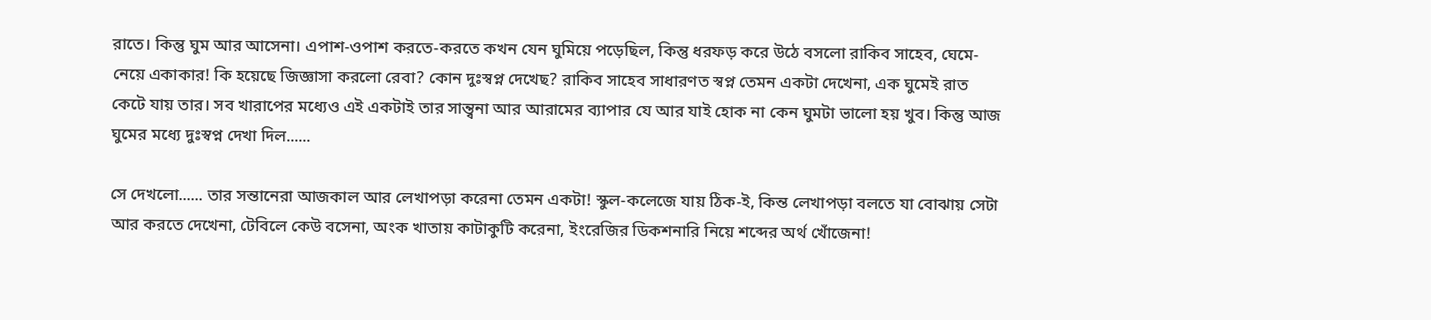রাতে। কিন্তু ঘুম আর আসেনা। এপাশ-ওপাশ করতে-করতে কখন যেন ঘুমিয়ে পড়েছিল, কিন্তু ধরফড় করে উঠে বসলো রাকিব সাহেব, ঘেমে-নেয়ে একাকার! কি হয়েছে জিজ্ঞাসা করলো রেবা? কোন দুঃস্বপ্ন দেখেছ? রাকিব সাহেব সাধারণত স্বপ্ন তেমন একটা দেখেনা, এক ঘুমেই রাত কেটে যায় তার। সব খারাপের মধ্যেও এই একটাই তার সান্ত্বনা আর আরামের ব্যাপার যে আর যাই হোক না কেন ঘুমটা ভালো হয় খুব। কিন্তু আজ ঘুমের মধ্যে দুঃস্বপ্ন দেখা দিল......

সে দেখলো...... তার সন্তানেরা আজকাল আর লেখাপড়া করেনা তেমন একটা! স্কুল-কলেজে যায় ঠিক-ই, কিন্ত লেখাপড়া বলতে যা বোঝায় সেটা আর করতে দেখেনা, টেবিলে কেউ বসেনা, অংক খাতায় কাটাকুটি করেনা, ইংরেজির ডিকশনারি নিয়ে শব্দের অর্থ খোঁজেনা!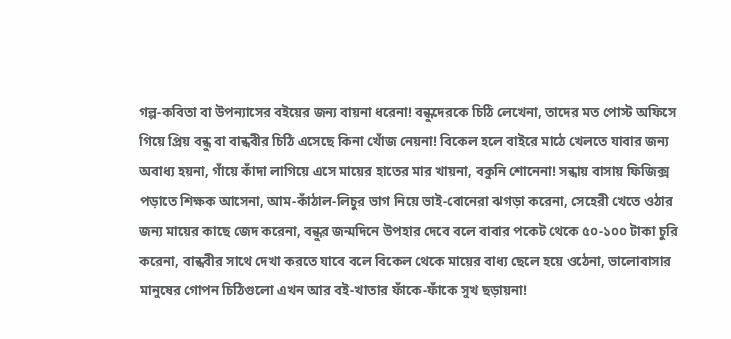গল্প-কবিতা বা উপন্যাসের বইয়ের জন্য বায়না ধরেনা! বন্ধুদেরকে চিঠি লেখেনা, তাদের মত পোস্ট অফিসে গিয়ে প্রিয় বন্ধু বা বান্ধবীর চিঠি এসেছে কিনা খোঁজ নেয়না! বিকেল হলে বাইরে মাঠে খেলতে যাবার জন্য অবাধ্য হয়না, গাঁয়ে কাঁদা লাগিয়ে এসে মায়ের হাতের মার খায়না, বকুনি শোনেনা! সন্ধায় বাসায় ফিজিক্স পড়াতে শিক্ষক আসেনা, আম-কাঁঠাল-লিচুর ভাগ নিয়ে ভাই-বোনেরা ঝগড়া করেনা, সেহেরী খেতে ওঠার জন্য মায়ের কাছে জেদ করেনা, বন্ধুর জন্মদিনে উপহার দেবে বলে বাবার পকেট থেকে ৫০-১০০ টাকা চুরি করেনা, বান্ধবীর সাথে দেখা করতে যাবে বলে বিকেল থেকে মায়ের বাধ্য ছেলে হয়ে ওঠেনা, ভালোবাসার মানুষের গোপন চিঠিগুলো এখন আর বই-খাতার ফাঁকে-ফাঁকে সুখ ছড়ায়না!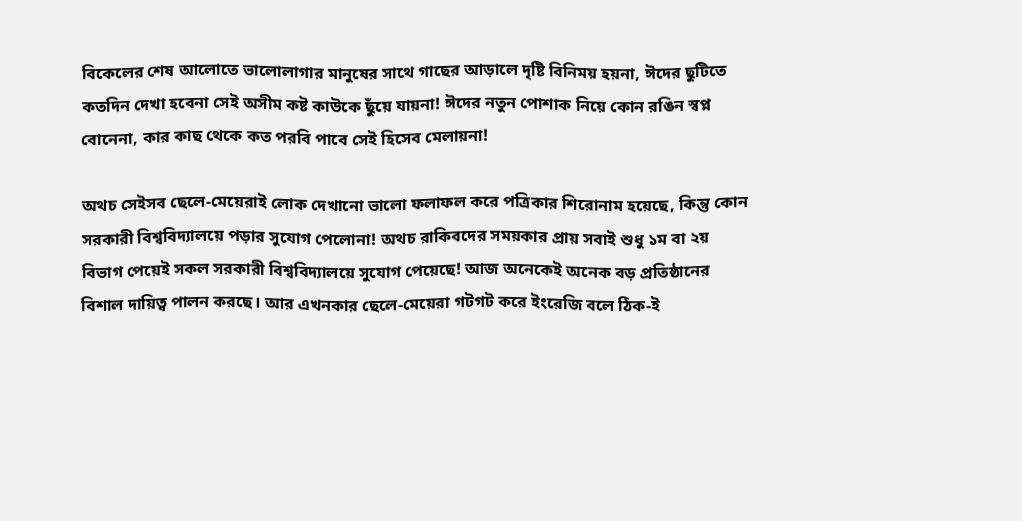বিকেলের শেষ আলোতে ভালোলাগার মানুষের সাথে গাছের আড়ালে দৃষ্টি বিনিময় হয়না, ঈদের ছুটিতে কতদিন দেখা হবেনা সেই অসীম কষ্ট কাউকে ছুঁয়ে যায়না! ঈদের নতুন পোশাক নিয়ে কোন রঙিন স্বপ্ন বোনেনা, কার কাছ থেকে কত পরবি পাবে সেই হিসেব মেলায়না!

অথচ সেইসব ছেলে-মেয়েরাই লোক দেখানো ভালো ফলাফল করে পত্রিকার শিরোনাম হয়েছে, কিন্তু কোন সরকারী বিশ্ববিদ্যালয়ে পড়ার সুযোগ পেলোনা! অথচ রাকিবদের সময়কার প্রায় সবাই শুধু ১ম বা ২য় বিভাগ পেয়েই সকল সরকারী বিশ্ববিদ্যালয়ে সুযোগ পেয়েছে! আজ অনেকেই অনেক বড় প্রতিষ্ঠানের বিশাল দায়িত্ব পালন করছে। আর এখনকার ছেলে-মেয়েরা গটগট করে ইংরেজি বলে ঠিক-ই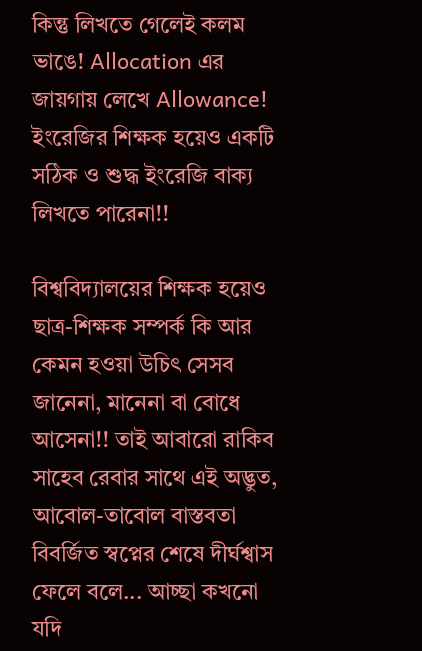কিন্তু লিখতে গেলেই কলম ভাঙে! Allocation এর জায়গায় লেখে Allowance! ইংরেজির শিক্ষক হয়েও একটি সঠিক ও শুদ্ধ ইংরেজি বাক্য লিখতে পারেনা!!

বিশ্ববিদ্যালয়ের শিক্ষক হয়েও ছাত্র-শিক্ষক সম্পর্ক কি আর কেমন হওয়া উচিৎ সেসব জানেনা, মানেনা বা বোধে আসেনা!! তাই আবারো রাকিব সাহেব রেবার সাথে এই অদ্ভুত, আবোল-তাবোল বাস্তবতা বিবর্জিত স্বপ্নের শেষে দীর্ঘশ্বাস ফেলে বলে... আচ্ছা কখনো যদি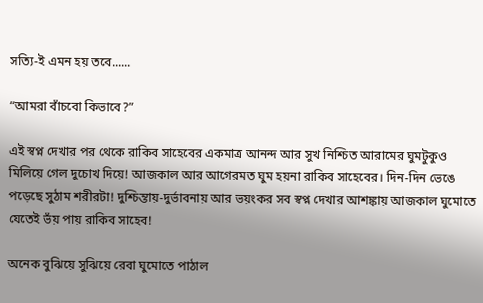সত্যি-ই এমন হয় তবে......

“আমরা বাঁচবো কিভাবে?”

এই স্বপ্ন দেখার পর থেকে রাকিব সাহেবের একমাত্র আনন্দ আর সুখ নিশ্চিত আরামের ঘুমটুকুও মিলিয়ে গেল দুচোখ দিয়ে! আজকাল আর আগেরমত ঘুম হয়না রাকিব সাহেবের। দিন-দিন ভেঙে পড়েছে সুঠাম শরীরটা! দুশ্চিন্তায়-দুর্ভাবনায় আর ভয়ংকর সব স্বপ্ন দেখার আশঙ্কায় আজকাল ঘুমোতে যেতেই ভঁয় পায় রাকিব সাহেব!

অনেক বুঝিয়ে সুঝিয়ে রেবা ঘুমোতে পাঠাল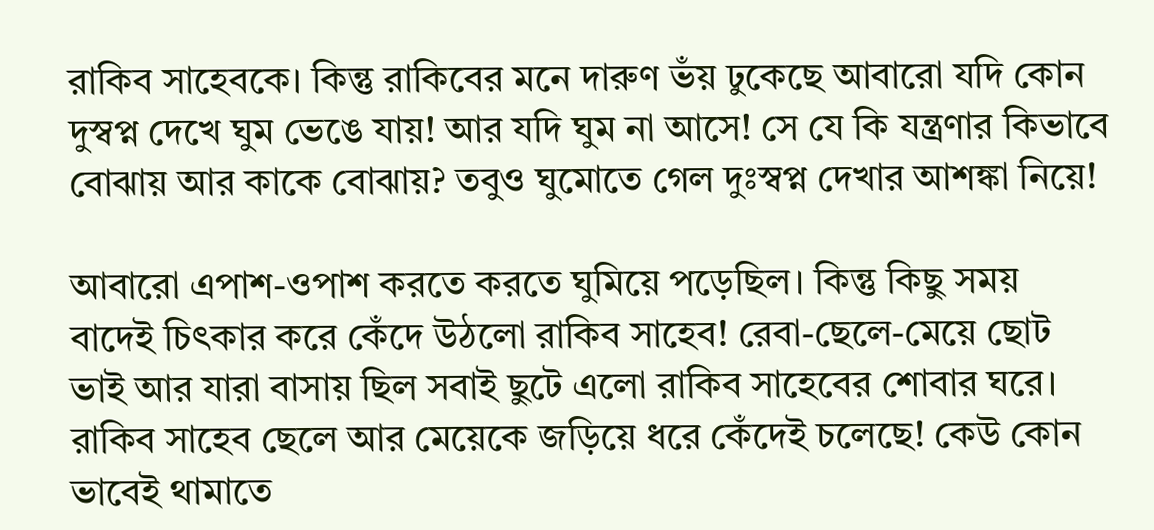রাকিব সাহেবকে। কিন্তু রাকিবের মনে দারুণ ভঁয় ঢুকেছে আবারো যদি কোন দুস্বপ্ন দেখে ঘুম ভেঙে যায়! আর যদি ঘুম না আসে! সে যে কি যন্ত্রণার কিভাবে বোঝায় আর কাকে বোঝায়? তবুও ঘুমোতে গেল দুঃস্বপ্ন দেখার আশঙ্কা নিয়ে!

আবারো এপাশ-ওপাশ করতে করতে ঘুমিয়ে পড়েছিল। কিন্তু কিছু সময় বাদেই চিৎকার করে কেঁদে উঠলো রাকিব সাহেব! রেবা-ছেলে-মেয়ে ছোট ভাই আর যারা বাসায় ছিল সবাই ছুটে এলো রাকিব সাহেবের শোবার ঘরে। রাকিব সাহেব ছেলে আর মেয়েকে জড়িয়ে ধরে কেঁদেই চলেছে! কেউ কোন ভাবেই থামাতে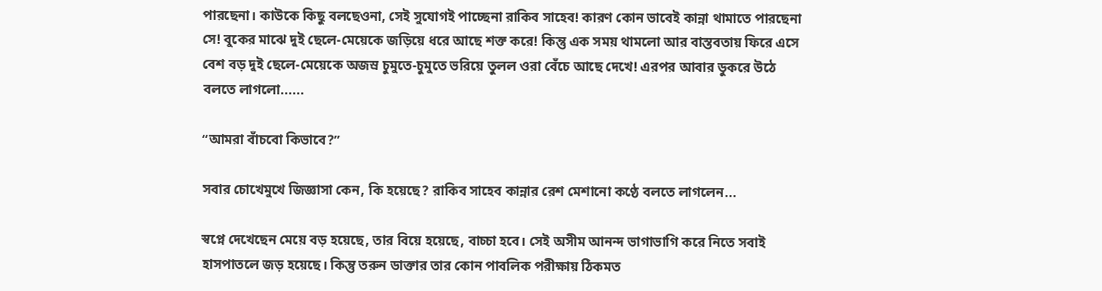পারছেনা। কাউকে কিছু বলছেওনা, সেই সুযোগই পাচ্ছেনা রাকিব সাহেব! কারণ কোন ভাবেই কান্না থামাতে পারছেনা সে! বুকের মাঝে দুই ছেলে-মেয়েকে জড়িয়ে ধরে আছে শক্ত করে! কিন্তু এক সময় থামলো আর বাস্তবতায় ফিরে এসে বেশ বড় দুই ছেলে-মেয়েকে অজস্র চুমুতে-চুমুতে ভরিয়ে তুলল ওরা বেঁচে আছে দেখে! এরপর আবার ডুকরে উঠে বলতে লাগলো......

“আমরা বাঁচবো কিভাবে?”

সবার চোখেমুখে জিজ্ঞাসা কেন, কি হয়েছে? রাকিব সাহেব কান্নার রেশ মেশানো কণ্ঠে বলতে লাগলেন...

স্বপ্নে দেখেছেন মেয়ে বড় হয়েছে, তার বিয়ে হয়েছে, বাচ্চা হবে। সেই অসীম আনন্দ ভাগাভাগি করে নিতে সবাই হাসপাতলে জড় হয়েছে। কিন্তু তরুন ডাক্তার তার কোন পাবলিক পরীক্ষায় ঠিকমত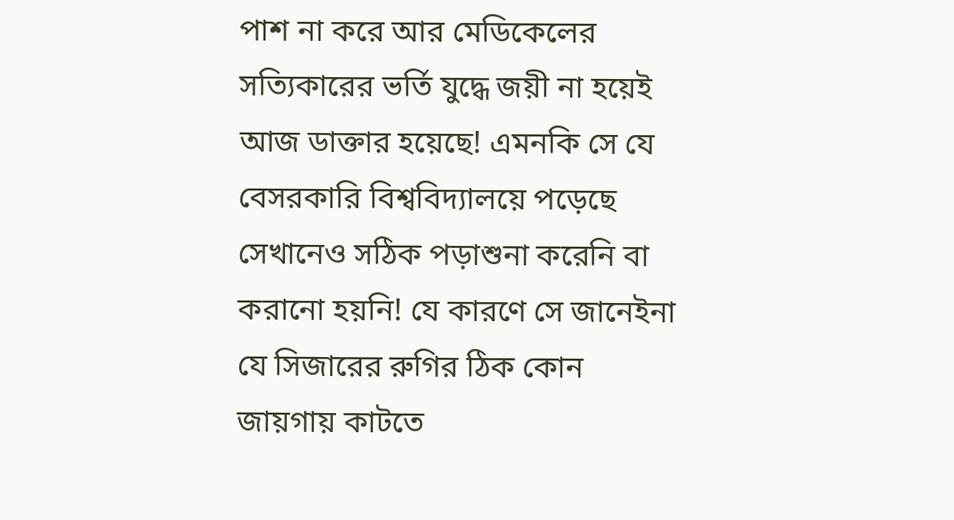পাশ না করে আর মেডিকেলের সত্যিকারের ভর্তি যুদ্ধে জয়ী না হয়েই আজ ডাক্তার হয়েছে! এমনকি সে যে বেসরকারি বিশ্ববিদ্যালয়ে পড়েছে সেখানেও সঠিক পড়াশুনা করেনি বা করানো হয়নি! যে কারণে সে জানেইনা যে সিজারের রুগির ঠিক কোন জায়গায় কাটতে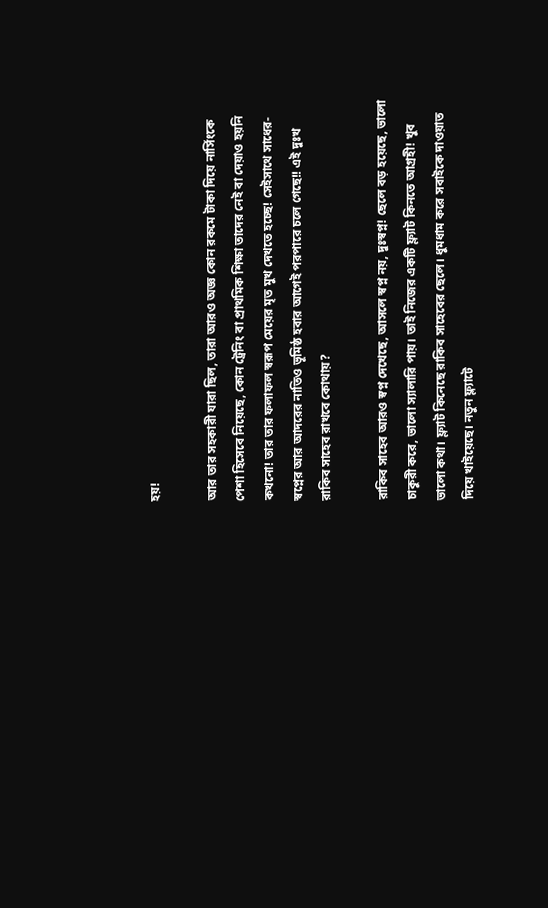হয়!

আর তার সহকারী যারা ছিল, তারা আরও অজ্ঞ কোন রকমে টাকা দিয়ে নার্সিংকে পেশা হিসেবে নিয়েছে, কোন ট্রেনিং বা প্রাথমিক শিক্ষা তাদের নেই বা দেয়াও হয়নি কখনো! তার তার ফলাফল স্বরূপ মেয়ের মৃত মুখ দেখতে হচ্ছে! সেইসাথে সাধের-স্বপ্নের আর আদরের নাতিও ভূমিষ্ঠ হবার আগেই পরপারে চলে গেছে!! এই দুঃখ রাকিব সাহেব রাখবে কোথায়?

রাকিব সাহেব আরও স্বপ্ন দেখেছে, আসলে স্বপ্ন নয়, দুঃস্বপ্ন! ছেলে বড় হয়েছে, ভালো চাকুরী করে, ভালো স্যালারি পায়। তাই নিজের একটি ফ্ল্যাট কিনতে আগ্রহী! খুব ভালো কথা। ফ্ল্যাট কিনেছে রাকিব সাহেবের ছেলে। ধুমধাম করে সবাইকে দাওয়াত দিয়ে খাইয়েছে। নতুন ফ্ল্যাটে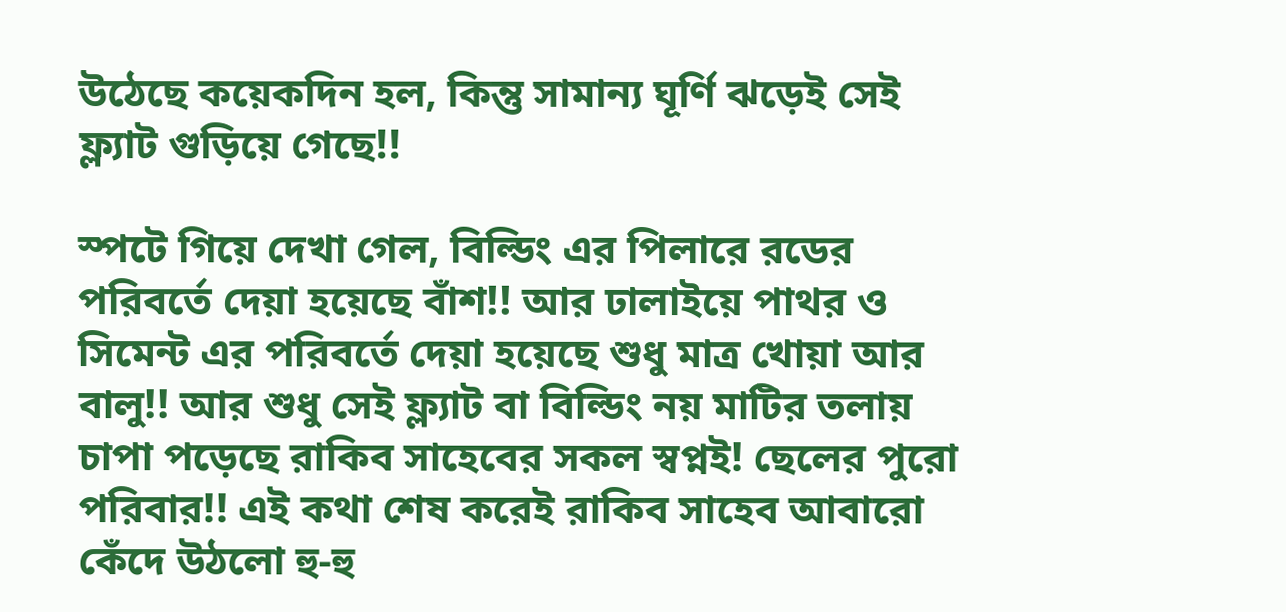উঠেছে কয়েকদিন হল, কিন্তু সামান্য ঘূর্ণি ঝড়েই সেই ফ্ল্যাট গুড়িয়ে গেছে!!

স্পটে গিয়ে দেখা গেল, বিল্ডিং এর পিলারে রডের পরিবর্তে দেয়া হয়েছে বাঁশ!! আর ঢালাইয়ে পাথর ও সিমেন্ট এর পরিবর্তে দেয়া হয়েছে শুধু মাত্র খোয়া আর বালু!! আর শুধু সেই ফ্ল্যাট বা বিল্ডিং নয় মাটির তলায় চাপা পড়েছে রাকিব সাহেবের সকল স্বপ্নই! ছেলের পুরো পরিবার!! এই কথা শেষ করেই রাকিব সাহেব আবারো কেঁদে উঠলো হু-হু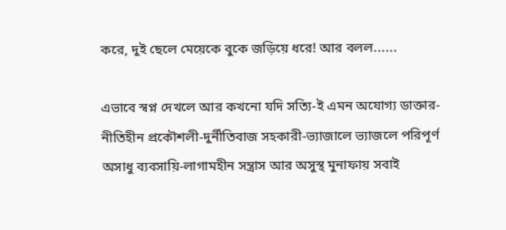করে, দুই ছেলে মেয়েকে বুকে জড়িয়ে ধরে! আর বলল......

এভাবে স্বপ্ন দেখলে আর কখনো যদি সত্যি-ই এমন অযোগ্য ডাক্তার-নীতিহীন প্রকৌশলী-দুর্নীতিবাজ সহকারী-ভ্যাজালে ভ্যাজলে পরিপূর্ণ অসাধু ব্যবসায়ি-লাগামহীন সন্ত্রাস আর অসুস্থ মুনাফায় সবাই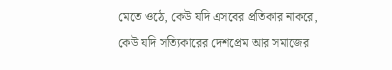মেতে ওঠে, কেউ যদি এসবের প্রতিকার নাকরে, কেউ যদি সত্যিকারের দেশপ্রেম আর সমাজের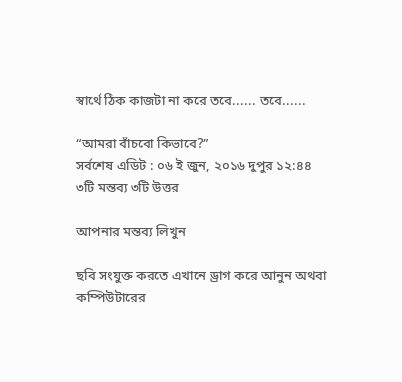স্বার্থে ঠিক কাজটা না করে তবে...... তবে......

“আমরা বাঁচবো কিভাবে?”
সর্বশেষ এডিট : ০৬ ই জুন, ২০১৬ দুপুর ১২:৪৪
৩টি মন্তব্য ৩টি উত্তর

আপনার মন্তব্য লিখুন

ছবি সংযুক্ত করতে এখানে ড্রাগ করে আনুন অথবা কম্পিউটারের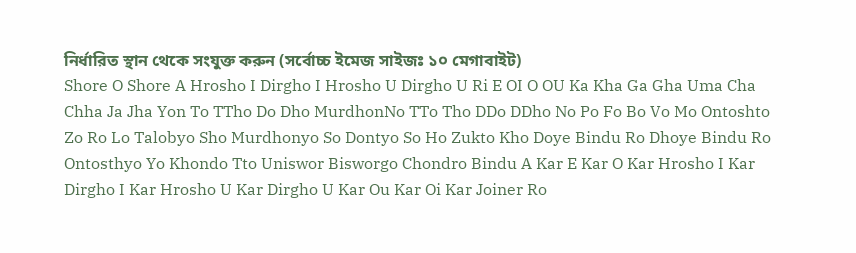নির্ধারিত স্থান থেকে সংযুক্ত করুন (সর্বোচ্চ ইমেজ সাইজঃ ১০ মেগাবাইট)
Shore O Shore A Hrosho I Dirgho I Hrosho U Dirgho U Ri E OI O OU Ka Kha Ga Gha Uma Cha Chha Ja Jha Yon To TTho Do Dho MurdhonNo TTo Tho DDo DDho No Po Fo Bo Vo Mo Ontoshto Zo Ro Lo Talobyo Sho Murdhonyo So Dontyo So Ho Zukto Kho Doye Bindu Ro Dhoye Bindu Ro Ontosthyo Yo Khondo Tto Uniswor Bisworgo Chondro Bindu A Kar E Kar O Kar Hrosho I Kar Dirgho I Kar Hrosho U Kar Dirgho U Kar Ou Kar Oi Kar Joiner Ro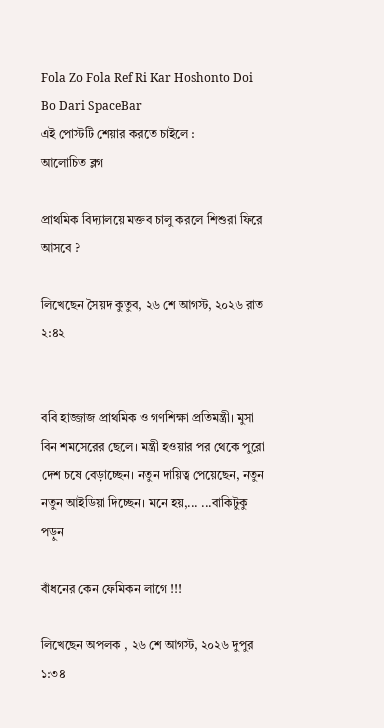Fola Zo Fola Ref Ri Kar Hoshonto Doi Bo Dari SpaceBar
এই পোস্টটি শেয়ার করতে চাইলে :
আলোচিত ব্লগ

প্রাথমিক বিদ্যালয়ে মক্তব চালু করলে শিশুরা ফিরে আসবে ?

লিখেছেন সৈয়দ কুতুব, ২৬ শে আগস্ট, ২০২৬ রাত ২:৪২


ববি হাজ্জাজ প্রাথমিক ও গণশিক্ষা প্রতিমন্ত্রী। মুসা বিন শমসেরের ছেলে। মন্ত্রী হওয়ার পর থেকে পুরো দেশ চষে বেড়াচ্ছেন। নতুন দায়িত্ব পেয়েছেন, নতুন নতুন আইডিয়া দিচ্ছেন। মনে হয়,... ...বাকিটুকু পড়ুন

বাঁধনের কেন ফেমিকন লাগে !!!

লিখেছেন অপলক , ২৬ শে আগস্ট, ২০২৬ দুপুর ১:৩৪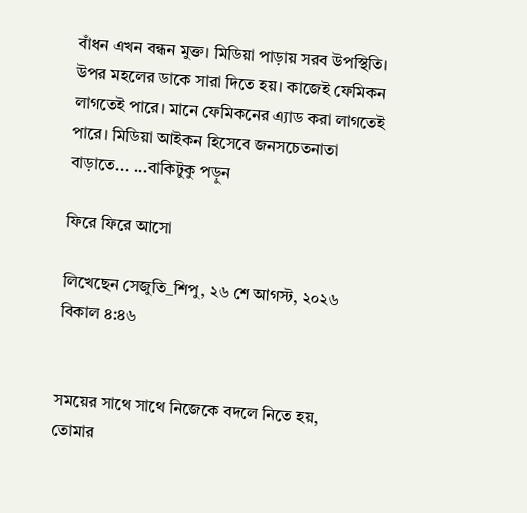বাঁধন এখন বন্ধন মুক্ত। মিডিয়া পাড়ায় সরব উপস্থিতি। উপর মহলের ডাকে সারা দিতে হয়। কাজেই ফেমিকন লাগতেই পারে। মানে ফেমিকনের এ্যাড করা লাগতেই পারে। মিডিয়া আইকন হিসেবে জনসচেতনাতা বাড়াতে... ...বাকিটুকু পড়ুন

ফিরে ফিরে আসো

লিখেছেন সেজুতি_শিপু, ২৬ শে আগস্ট, ২০২৬ বিকাল ৪:৪৬


সময়ের সাথে সাথে নিজেকে বদলে নিতে হয়,
তোমার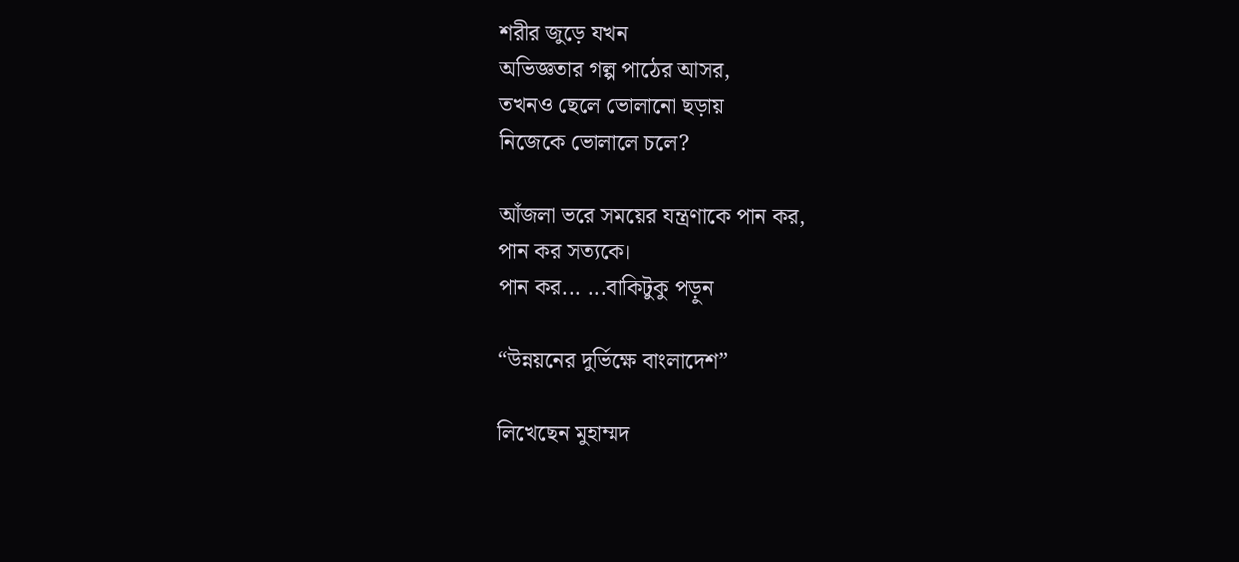শরীর জুড়ে যখন
অভিজ্ঞতার গল্প পাঠের আসর,
তখনও ছেলে ভোলানো ছড়ায়
নিজেকে ভোলালে চলে?

আঁজলা ভরে সময়ের যন্ত্রণাকে পান কর,
পান কর সত‍্যকে।
পান কর... ...বাকিটুকু পড়ুন

“উন্নয়নের দুর্ভিক্ষে বাংলাদেশ”

লিখেছেন মুহাম্মদ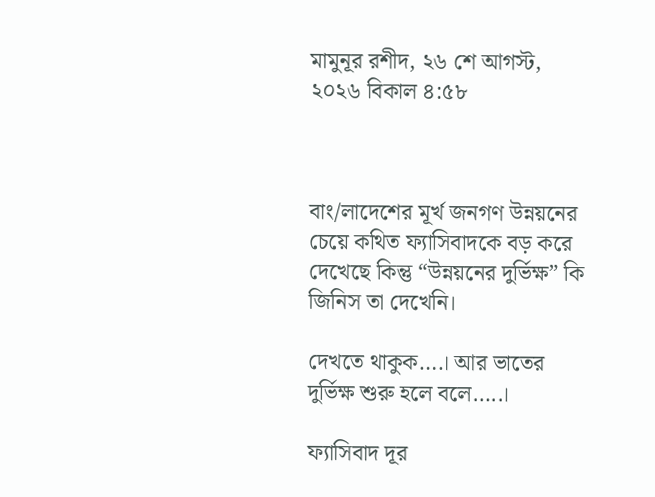মামুনূর রশীদ, ২৬ শে আগস্ট, ২০২৬ বিকাল ৪:৫৮



বাং/লাদেশের মূর্খ জনগণ উন্নয়নের চেয়ে কথিত ফ্যাসিবাদকে বড় করে দেখেছে কিন্তু “উন্নয়নের দুর্ভিক্ষ” কি জিনিস তা দেখেনি।

দেখতে থাকুক….। আর ভাতের দুর্ভিক্ষ শুরু হলে বলে…..।

ফ্যাসিবাদ দূর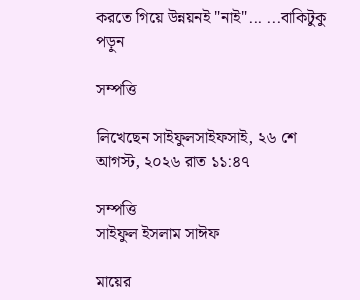করতে গিয়ে উন্নয়নই "নাই"... ...বাকিটুকু পড়ুন

সম্পত্তি

লিখেছেন সাইফুলসাইফসাই, ২৬ শে আগস্ট, ২০২৬ রাত ১১:৪৭

সম্পত্তি
সাইফুল ইসলাম সাঈফ

মায়ের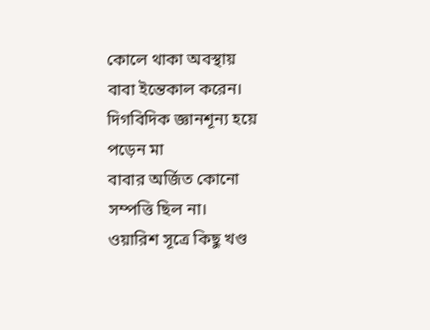কোলে থাকা অবস্থায়
বাবা ইন্তেকাল করেন।
দিগবিদিক জ্ঞানশূন্য হয়ে পড়েন মা
বাবার অর্জিত কোনো সম্পত্তি ছিল না।
ওয়ারিশ সূত্রে কিছু খণ্ড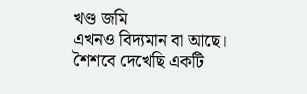খণ্ড জমি
এখনও বিদ্যমান বা আছে।
শৈশবে দেখেছি একটি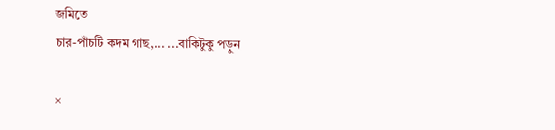জমিতে
চার-পাঁচটি কদম গাছ,... ...বাকিটুকু পড়ুন

×